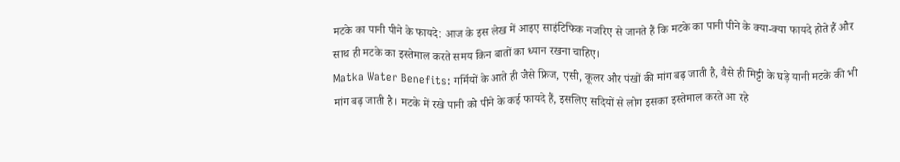मटके का पानी पीने के फायदे: आज के इस लेख में आइए साइंटिफिक नजरिए से जानते हैं कि मटके का पानी पीने के क्या-क्या फायदे होते हैं और साथ ही मटके का इस्तेमाल करते समय किन बातों का ध्यान रखना चाहिए।
Matka Water Benefits: गर्मियों के आते ही जैसे फ्रिज, एसी, कूलर और पंखों की मांग बढ़ जाती है, वैसे ही मिट्टी के घड़े यानी मटके की भी मांग बढ़ जाती है। मटके में रखे पानी को पीने के कई फायदे हैं, इसलिए सदियों से लोग इसका इस्तेमाल करते आ रहे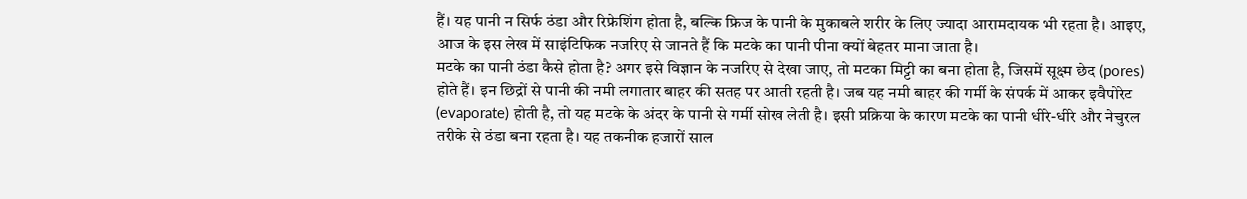हैं। यह पानी न सिर्फ ठंडा और रिफ्रेशिंग होता है, बल्कि फ्रिज के पानी के मुकाबले शरीर के लिए ज्यादा आरामदायक भी रहता है। आइए, आज के इस लेख में साइंटिफिक नजरिए से जानते हैं कि मटके का पानी पीना क्यों बेहतर माना जाता है।
मटके का पानी ठंडा कैसे होता है? अगर इसे विज्ञान के नजरिए से देखा जाए, तो मटका मिट्टी का बना होता है, जिसमें सूक्ष्म छेद (pores) होते हैं। इन छिद्रों से पानी की नमी लगातार बाहर की सतह पर आती रहती है। जब यह नमी बाहर की गर्मी के संपर्क में आकर इवैपोरेट (evaporate) होती है, तो यह मटके के अंदर के पानी से गर्मी सोख लेती है। इसी प्रक्रिया के कारण मटके का पानी धीरे-धीरे और नेचुरल तरीके से ठंडा बना रहता है। यह तकनीक हजारों साल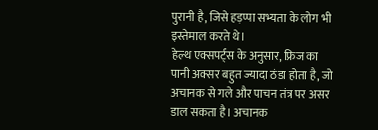पुरानी है, जिसे हड़प्पा सभ्यता के लोग भी इस्तेमाल करते थे।
हेल्थ एक्सपर्ट्स के अनुसार, फ्रिज का पानी अक्सर बहुत ज्यादा ठंडा होता है, जो अचानक से गले और पाचन तंत्र पर असर डाल सकता है। अचानक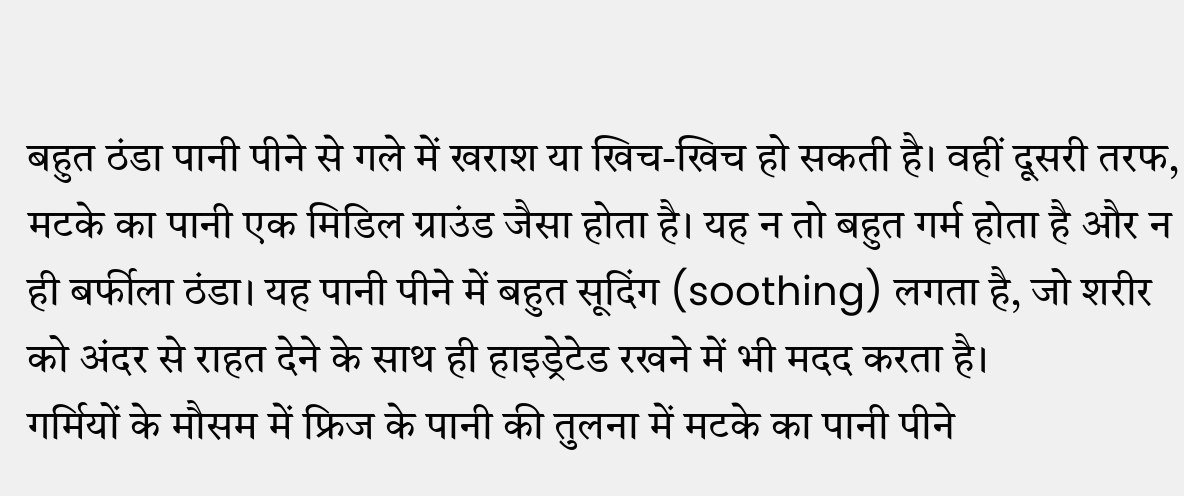बहुत ठंडा पानी पीने से गले में खराश या खिच-खिच हो सकती है। वहीं दूसरी तरफ, मटके का पानी एक मिडिल ग्राउंड जैसा होता है। यह न तो बहुत गर्म होता है और न ही बर्फीला ठंडा। यह पानी पीने में बहुत सूदिंग (soothing) लगता है, जो शरीर को अंदर से राहत देने के साथ ही हाइड्रेटेड रखने में भी मदद करता है।
गर्मियों के मौसम में फ्रिज के पानी की तुलना में मटके का पानी पीने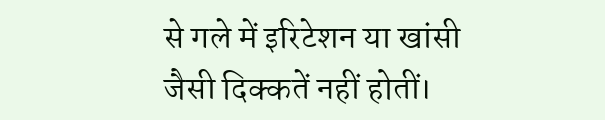से गले में इरिटेशन या खांसी जैसी दिक्कतें नहीं होतीं।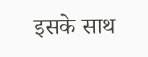इसके साथ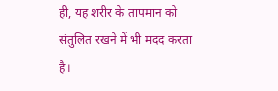ही, यह शरीर के तापमान को संतुलित रखने में भी मदद करता है।